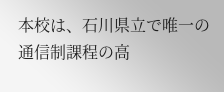本校は、石川県立で唯一の通信制課程の高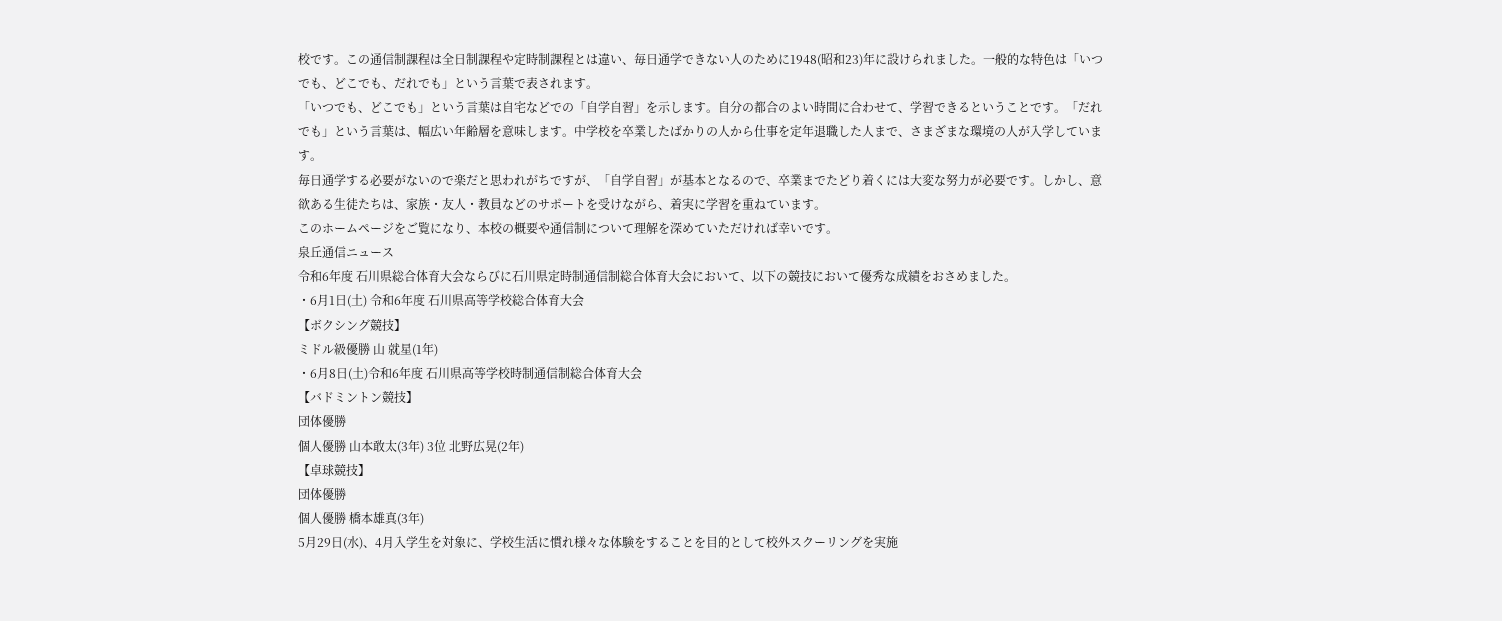校です。この通信制課程は全日制課程や定時制課程とは違い、毎日通学できない人のために1948(昭和23)年に設けられました。一般的な特色は「いつでも、どこでも、だれでも」という言葉で表されます。
「いつでも、どこでも」という言葉は自宅などでの「自学自習」を示します。自分の都合のよい時間に合わせて、学習できるということです。「だれでも」という言葉は、幅広い年齢層を意味します。中学校を卒業したばかりの人から仕事を定年退職した人まで、さまざまな環境の人が入学しています。
毎日通学する必要がないので楽だと思われがちですが、「自学自習」が基本となるので、卒業までたどり着くには大変な努力が必要です。しかし、意欲ある生徒たちは、家族・友人・教員などのサポートを受けながら、着実に学習を重ねています。
このホームページをご覧になり、本校の概要や通信制について理解を深めていただければ幸いです。
泉丘通信ニュース
令和6年度 石川県総合体育大会ならびに石川県定時制通信制総合体育大会において、以下の競技において優秀な成績をおさめました。
・6月1日(土) 令和6年度 石川県高等学校総合体育大会
【ボクシング競技】
ミドル級優勝 山 就星(1年)
・6月8日(土)令和6年度 石川県高等学校時制通信制総合体育大会
【バドミントン競技】
団体優勝
個人優勝 山本敢太(3年) 3位 北野広晃(2年)
【卓球競技】
団体優勝
個人優勝 橋本雄真(3年)
5月29日(水)、4月入学生を対象に、学校生活に慣れ様々な体験をすることを目的として校外スクーリングを実施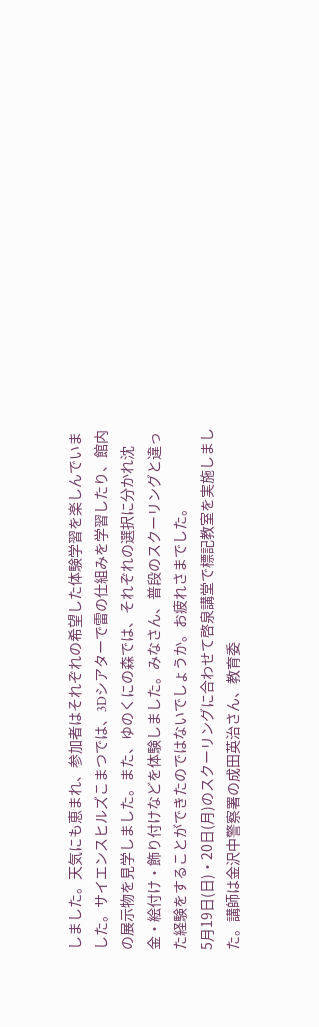しました。天気にも恵まれ、参加者はそれぞれの希望した体験学習を楽しんでいました。サイエンスヒルズこまつでは、3Dシアターで雷の仕組みを学習したり、館内の展示物を見学しました。また、ゆのくにの森では、それぞれの選択に分かれ沈金・絵付け・飾り付けなどを体験しました。みなさん、普段のスクーリングと違った経験をすることができたのではないでしょうか。お疲れさまでした。
5月19日(日)・20日(月)のスクーリングに合わせて啓泉講堂で標記教室を実施しました。講師は金沢中警察署の成田英治さん、教育委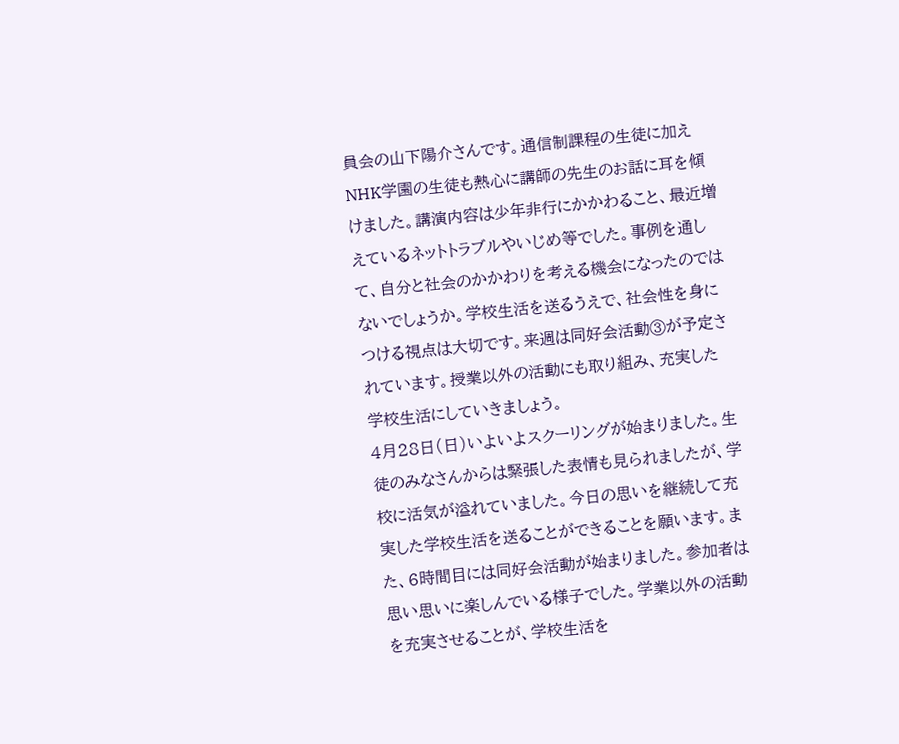員会の山下陽介さんです。通信制課程の生徒に加えNHK学園の生徒も熱心に講師の先生のお話に耳を傾けました。講演内容は少年非行にかかわること、最近増えているネットトラブルやいじめ等でした。事例を通して、自分と社会のかかわりを考える機会になったのではないでしょうか。学校生活を送るうえで、社会性を身につける視点は大切です。来週は同好会活動③が予定されています。授業以外の活動にも取り組み、充実した学校生活にしていきましょう。
4月28日(日)いよいよスクーリングが始まりました。生徒のみなさんからは緊張した表情も見られましたが、学校に活気が溢れていました。今日の思いを継続して充実した学校生活を送ることができることを願います。また、6時間目には同好会活動が始まりました。参加者は思い思いに楽しんでいる様子でした。学業以外の活動を充実させることが、学校生活を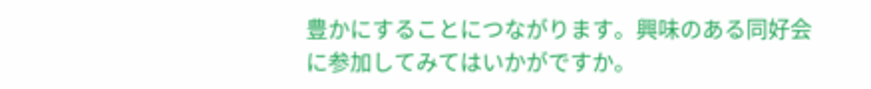豊かにすることにつながります。興味のある同好会に参加してみてはいかがですか。